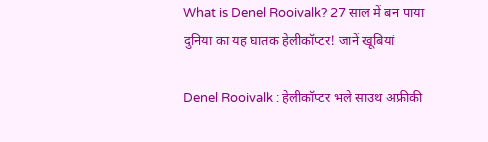What is Denel Rooivalk? 27 साल में बन पाया दुनिया का यह घातक हेलीकॉप्‍टर! जानें खूबियां

Denel Rooivalk : हेलीकॉप्‍टर भले साउथ अफ्रीकी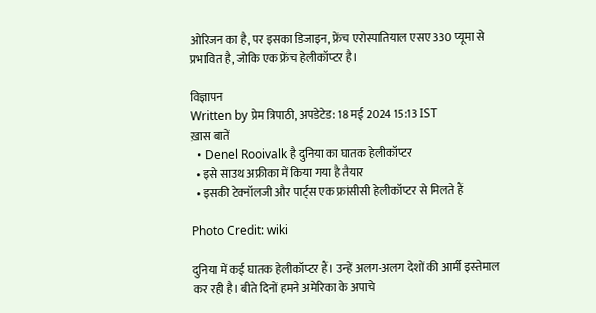ओरिजन का है, पर इसका डिजाइन, फ्रेंच एरोस्पातियाल एसए 330 प्यूमा से प्रभावित है, जोकि एक फ्रेंच हेलीकॉप्‍टर है।

विज्ञापन
Written by प्रेम त्रिपाठी, अपडेटेड: 18 मई 2024 15:13 IST
ख़ास बातें
  • Denel Rooivalk है दुनिया का घातक हेलीकॉप्‍टर
  • इसे साउथ अफ्रीका में किया गया है तैयार
  • इसकी टेक्‍नॉलजी और पार्ट्स एक फ्रांसीसी हेलीकॉप्‍टर से मिलते हैं

Photo Credit: wiki

दुनिया में कई घातक हेलीकॉप्‍टर हैं। उन्‍हें अलग-अलग देशों की आर्मी इस्‍तेमाल कर रही है। बीते दिनों हमने अमेरिका के अपाचे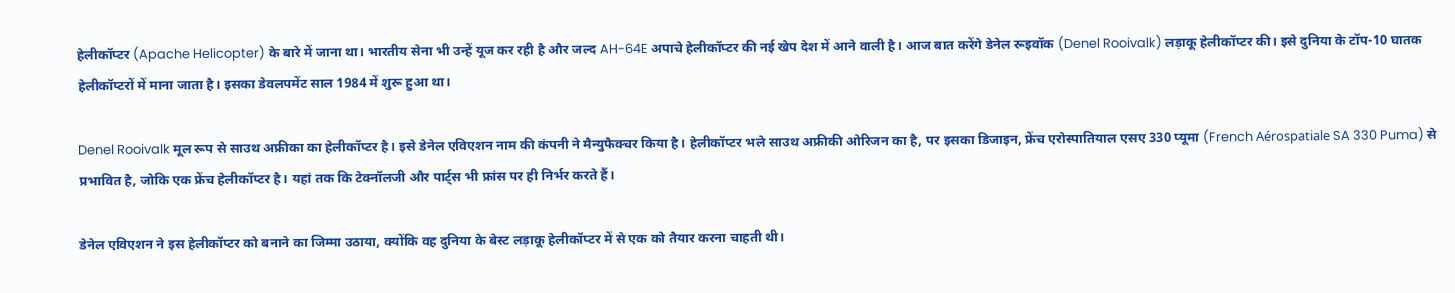हेलीकॉप्‍टर (Apache Helicopter) के बारे में जाना था। भारतीय सेना भी उन्‍हें यूज कर रही है और जल्‍द AH-64E अपाचे हेलीकॉप्‍टर की नई खेप देश में आने वाली है। आज बात करेंगे डेनेल रूइवॉक (Denel Rooivalk) लड़ाकू हेलीकॉप्‍टर की। इसे दुनिया के टॉप-10 घातक हेलीकॉप्‍टरों में माना जाता है। इसका डेवलपमेंट साल 1984 में शुरू हुआ था।

Denel Rooivalk मूल रूप से साउथ अफ्रीका का हेलीकॉप्‍टर है। इसे डेनेल एविएशन नाम की कंपनी ने मैन्‍युफैक्‍चर किया है। हेलीकॉप्‍टर भले साउथ अफ्रीकी ओरिजन का है, पर इसका डिजाइन, फ्रेंच एरोस्पातियाल एसए 330 प्यूमा (French Aérospatiale SA 330 Puma) से प्रभावित है, जोकि एक फ्रेंच हेलीकॉप्‍टर है। यहां तक कि टेक्‍नॉलजी और पार्ट्स भी फ्रांस पर ही निर्भर करते हैं।

डेनेल एविएशन ने इस हेलीकॉप्‍टर को बनाने का जिम्‍मा उठाया, क्‍योंकि वह दुनिया के बेस्‍ट लड़ाकू हेलीकॉप्‍टर में से एक को तैयार करना चाहती थी।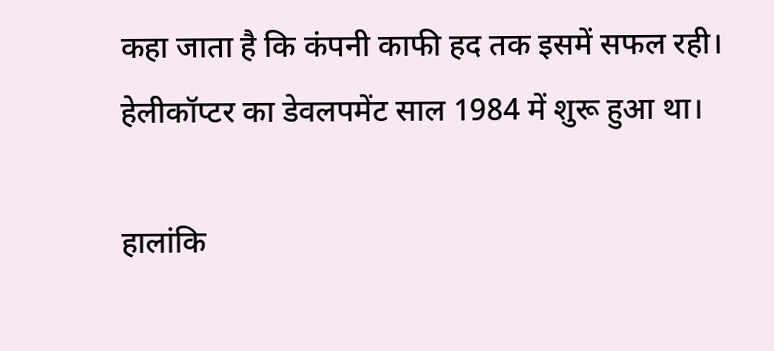कहा जाता है कि कंपनी काफी हद तक इसमें सफल रही। हेलीकॉप्‍टर का डेवलपमेंट साल 1984 में शुरू हुआ था।

हालांकि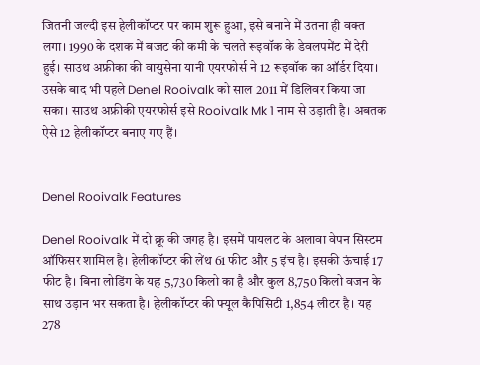जितनी जल्‍दी इस हेलीकॉप्‍टर पर काम शुरू हुआ, इसे बनाने में उतना ही वक्‍त लगा। 1990 के दशक में बजट की कमी के चलते रूइवॉक के डेवलपमेंट में देरी हुई। साउथ अफ्रीका की वायुसेना यानी एयरफोर्स ने 12 रूइवॉक का ऑर्डर दिया। उसके बाद भी पहले Denel Rooivalk को साल 2011 में डिलिवर किया जा सका। साउथ अफ्रीकी एयरफोर्स इसे Rooivalk Mk 1 नाम से उड़ाती है। अबतक ऐसे 12 हेलीकॉप्‍टर बनाए गए हैं।


Denel Rooivalk Features

Denel Rooivalk में दो क्रू की जगह है। इसमें पायलट के अलावा वेपन सिस्‍टम ऑफ‍िसर शामिल है। हेलीकॉप्‍टर की लेंथ 61 फीट और 5 इंच है। इसकी ऊंचाई 17 फीट है। बिना लोडिंग के यह 5,730 किलो का है और कुल 8,750 किलो वजन के साथ उड़ान भर सकता है। हेलीकॉप्‍टर की फ्यूल कैपिसिटी 1,854 लीटर है। यह 278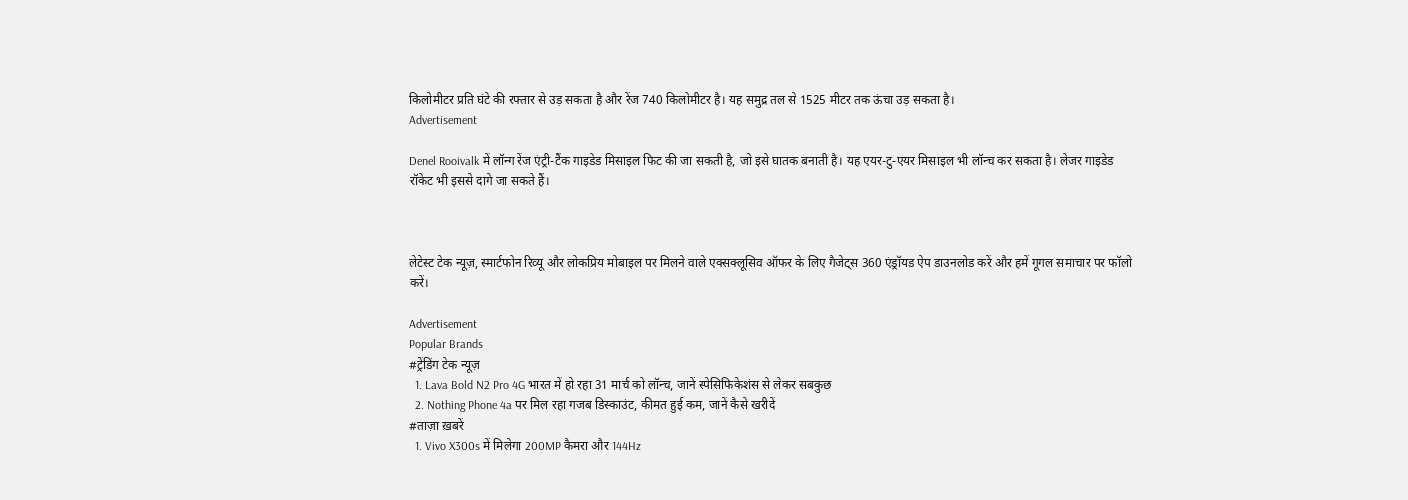किलोमीटर प्रति घंटे की रफ्तार से उड़ सकता है और रेंज 740 किलोमीटर है। यह समुद्र तल से 1525 मीटर तक ऊंचा उड़ सकता है।
Advertisement

Denel Rooivalk में लॉन्‍ग रेंज एंट्री-टैंक गाइडेड मिसाइल फ‍िट की जा सकती है, जो इसे घातक बनाती है। यह एयर-टु-एयर मिसाइल भी लॉन्‍च कर सकता है। लेजर गाइडेड रॉकेट भी इससे दागे जा सकते हैं।



लेटेस्ट टेक न्यूज़, स्मार्टफोन रिव्यू और लोकप्रिय मोबाइल पर मिलने वाले एक्सक्लूसिव ऑफर के लिए गैजेट्स 360 एंड्रॉयड ऐप डाउनलोड करें और हमें गूगल समाचार पर फॉलो करें।

Advertisement
Popular Brands
#ट्रेंडिंग टेक न्यूज़
  1. Lava Bold N2 Pro 4G भारत में हो रहा 31 मार्च को लॉन्च, जानें स्पेसिफिकेशंस से लेकर सबकुछ
  2. Nothing Phone 4a पर मिल रहा गजब डिस्काउंट, कीमत हुई कम, जानें कैसे खरीदें
#ताज़ा ख़बरें
  1. Vivo X300s में मिलेगा 200MP कैमरा और 144Hz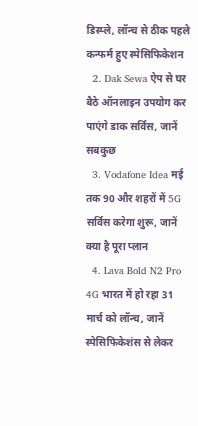डिस्प्ले, लॉन्च से ठीक पहले कन्फर्म हुए स्पेसिफिकेशन
  2. Dak Sewa ऐप से घर बैठे ऑनलाइन उपयोग कर पाएंगे डाक सर्विस, जानें सबकुछ
  3. Vodafone Idea मई तक 90 और शहरों में 5G सर्विस करेगा शुरू, जानें क्या है पूरा प्लान
  4. Lava Bold N2 Pro 4G भारत में हो रहा 31 मार्च को लॉन्च, जानें स्पेसिफिकेशंस से लेकर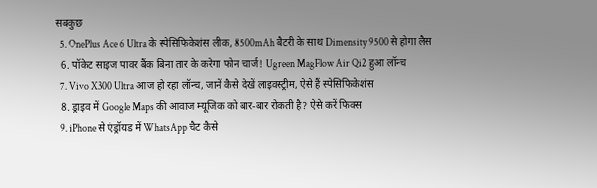सबकुछ
  5. OnePlus Ace 6 Ultra के स्पेसिफिकेशंस लीक, 8500mAh बैटरी के साथ Dimensity 9500 से होगा लैस
  6. पॉकेट साइज पावर बैंक बिना तार के करेगा फोन चार्ज! Ugreen MagFlow Air Qi2 हुआ लॉन्च
  7. Vivo X300 Ultra आज हो रहा लॉन्च, जानें कैसे देखें लाइवस्ट्रीम, ऐसे हैं स्पेसिफिकेशंस
  8. ड्राइव में Google Maps की आवाज म्यूजिक को बार-बार रोकती है? ऐसे करें फिक्स
  9. iPhone से एंड्रॉयड में WhatsApp चैट कैसे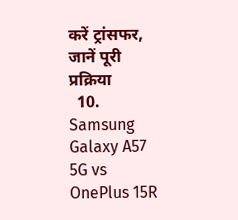करें ट्रांसफर, जानें पूरी प्रक्रिया
  10. Samsung Galaxy A57 5G vs OnePlus 15R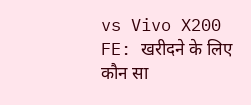vs Vivo X200 FE: खरीदने के लिए कौन सा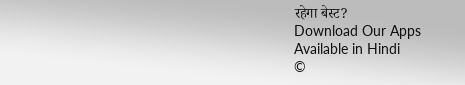रहेगा बेस्ट?
Download Our Apps
Available in Hindi
©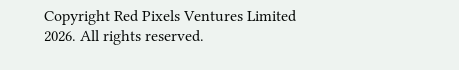Copyright Red Pixels Ventures Limited 2026. All rights reserved.